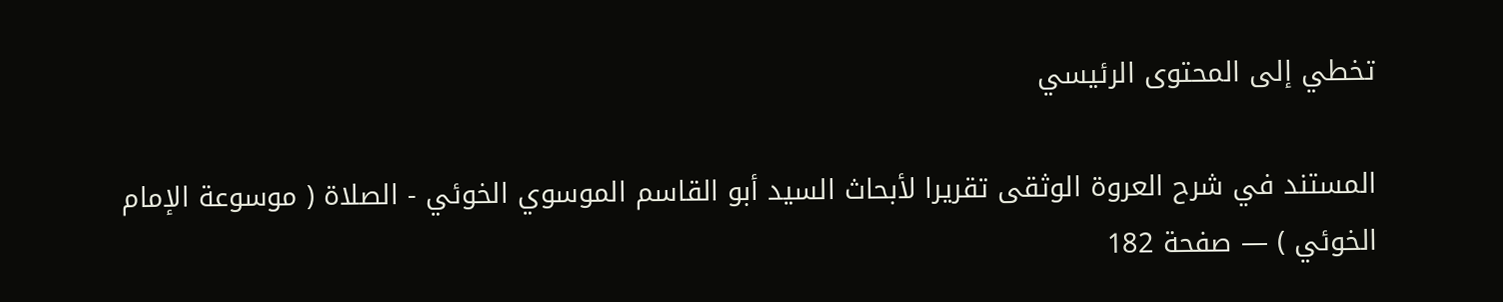تخطي إلى المحتوى الرئيسي

المستند في شرح العروة الوثقى تقريرا لأبحاث السيد أبو القاسم الموسوي الخوئي - الصلاة ( موسوعة الإمام الخوئي ) — صفحة 182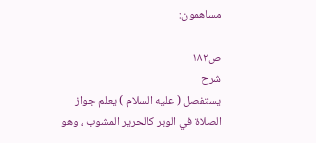مساهمون:

ص١٨٢
شرح
يستفصل ( عليه السلام ) يعلم جواز الصلاة في الوبر كالحرير المشوب ، وهو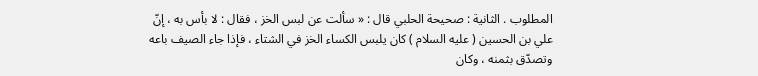المطلوب . الثانية : صحيحة الحلبي قال : « سألت عن لبس الخز ، فقال : لا بأس به ، إنّ علي بن الحسين ( عليه السلام ) كان يلبس الكساء الخز في الشتاء ، فإذا جاء الصيف باعه وتصدّق بثمنه ، وكان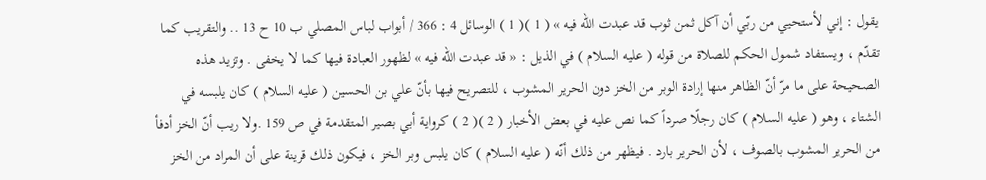يقول : إني لأستحيي من ربّي أن آكل ثمن ثوب قد عبدت الله فيه » ( 1 )( 1 ) الوسائل 4 : 366 / أبواب لباس المصلي ب 10 ح 13 .. والتقريب كما تقدّم ، ويستفاد شمول الحكم للصلاة من قوله ( عليه السلام ) في الذيل : « قد عبدت الله فيه » لظهور العبادة فيها كما لا يخفى . وتزيد هذه الصحيحة على ما مرّ أنّ الظاهر منها إرادة الوبر من الخز دون الحرير المشوب ، للتصريح فيها بأنّ علي بن الحسين ( عليه السلام ) كان يلبسه في الشتاء ، وهو ( عليه السلام ) كان رجلًا صرداً كما نص عليه في بعض الأخبار ( 2 )( 2 ) كرواية أبي بصير المتقدمة في ص 159 .ولا ريب أنّ الخز أدفأ من الحرير المشوب بالصوف ، لأن الحرير بارد . فيظهر من ذلك أنّه ( عليه السلام ) كان يلبس وبر الخز ، فيكون ذلك قرينة على أن المراد من الخز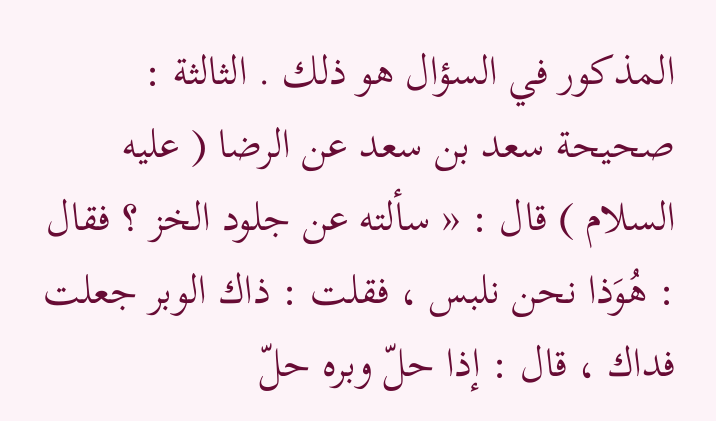المذكور في السؤال هو ذلك . الثالثة : صحيحة سعد بن سعد عن الرضا ( عليه السلام ) قال : « سألته عن جلود الخز ؟ فقال : هُوَذا نحن نلبس ، فقلت : ذاك الوبر جعلت فداك ، قال : إذا حلّ وبره حلّ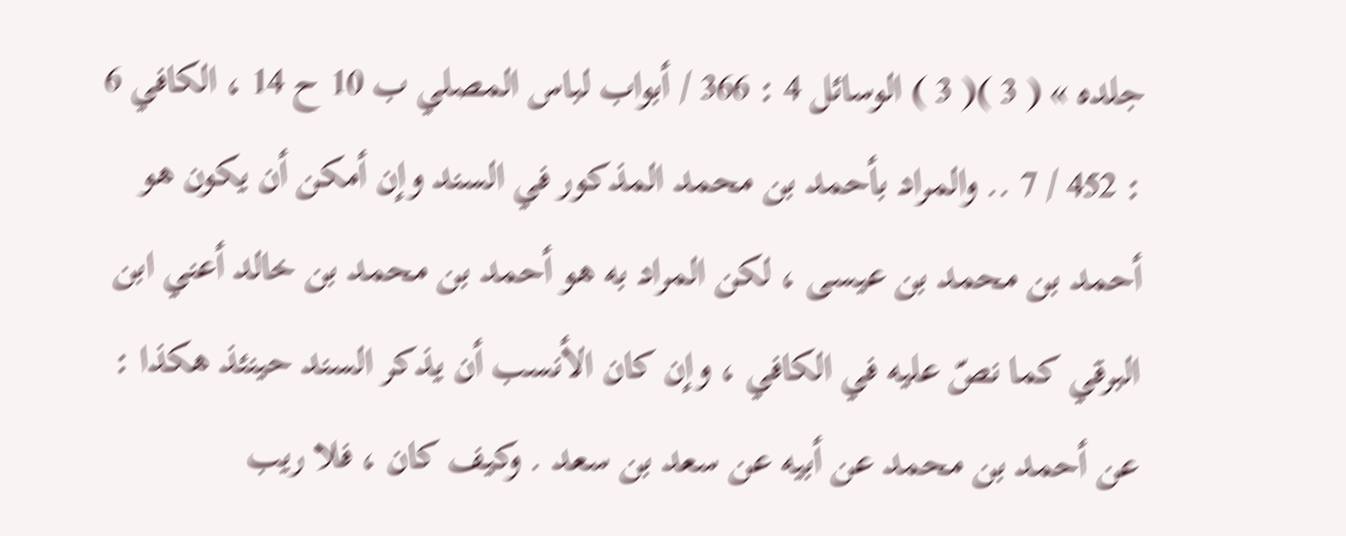جلده » ( 3 )( 3 ) الوسائل 4 : 366 / أبواب لباس المصلي ب 10 ح 14 ، الكافي 6 : 452 / 7 .. والمراد بأحمد بن محمد المذكور في السند وإن أمكن أن يكون هو أحمد بن محمد بن عيسى ، لكن المراد به هو أحمد بن محمد بن خالد أعني ابن البرقي كما نصّ عليه في الكافي ، وإن كان الأنسب أن يذكر السند حينئذ هكذا : عن أحمد بن محمد عن أبيه عن سعد بن سعد . وكيف كان ، فلا ريب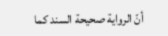أنّ الرواية صحيحة السند كما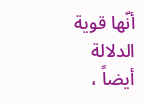أنّها قوية الدلالة أيضاً ،